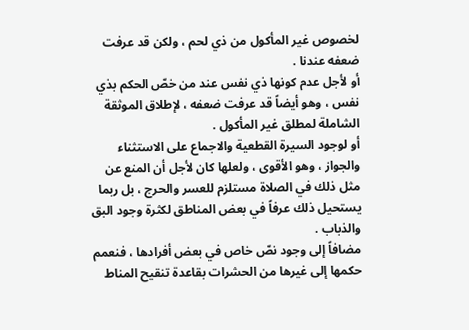لخصوص غير المأكول من ذي لحم ، ولكن قد عرفت ضعفه عندنا .
أو لأجل عدم كونها ذي نفس عند من خصّ الحكم بذي نفس ، وهو أيضاً قد عرفت ضعفه ، لإطلاق الموثقة الشاملة لمطلق غير المأكول .
أو لوجود السيرة القطعية والاجماع على الاستثناء والجواز ، وهو الأقوى ، ولعلها كان لأجل أن المنع عن مثل ذلك في الصلاة مستلزم للعسر والحرج ، بل ربما يستحيل ذلك عرفاً في بعض المناطق لكثرة وجود البق والذباب .
مضافاً إلى وجود نصّ خاص في بعض أفرادها ، فنعمم حكمها إلى غيرها من الحشرات بقاعدة تنقيح المناط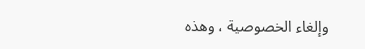وإلغاء الخصوصية ، وهذه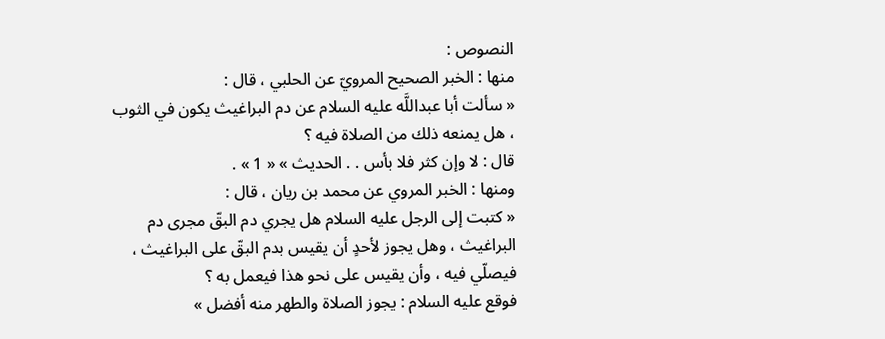النصوص :
منها : الخبر الصحيح المرويّ عن الحلبي ، قال :
« سألت أبا عبداللَّه عليه السلام عن دم البراغيث يكون في الثوب ، هل يمنعه ذلك من الصلاة فيه ؟
قال : لا وإن كثر فلا بأس . . الحديث » « 1 » .
ومنها : الخبر المروي عن محمد بن ريان ، قال :
« كتبت إلى الرجل عليه السلام هل يجري دم البقّ مجرى دم البراغيث ، وهل يجوز لأحدٍ أن يقيس بدم البقّ على البراغيث ، فيصلّي فيه ، وأن يقيس على نحو هذا فيعمل به ؟
فوقع عليه السلام : يجوز الصلاة والطهر منه أفضل »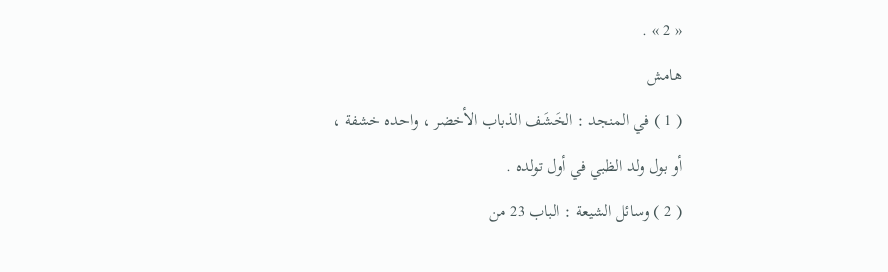« 2 » .
هامش
( 1 ) في المنجد : الخَشَف الذباب الأخضر ، واحده خشفة ، أو بول ولد الظبي في أول تولده .
( 2 ) وسائل الشيعة : الباب 23 من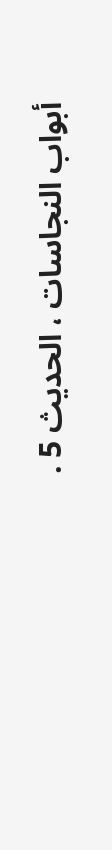أبواب النجاسات ، الحديث 5 .